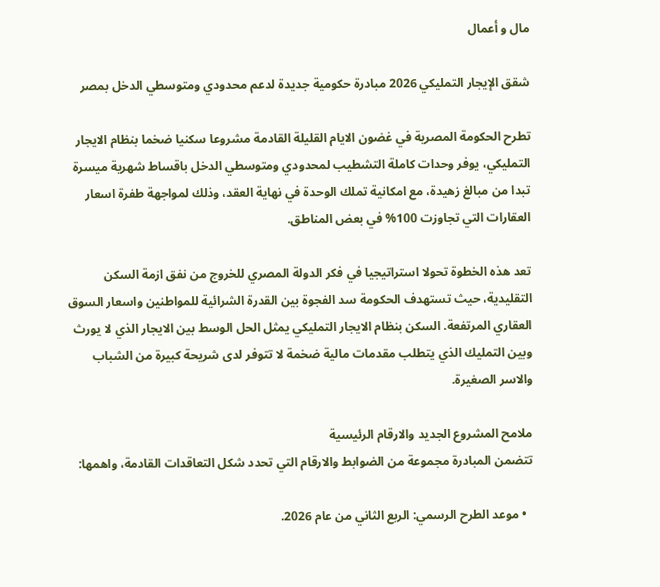مال و أعمال

شقق الإيجار التمليكي 2026 مبادرة حكومية جديدة لدعم محدودي ومتوسطي الدخل بمصر

تطرح الحكومة المصرية في غضون الايام القليلة القادمة مشروعا سكنيا ضخما بنظام الايجار التمليكي، يوفر وحدات كاملة التشطيب لمحدودي ومتوسطي الدخل باقساط شهرية ميسرة تبدا من مبالغ زهيدة، مع امكانية تملك الوحدة في نهاية العقد، وذلك لمواجهة طفرة اسعار العقارات التي تجاوزت 100% في بعض المناطق.

تعد هذه الخطوة تحولا استراتيجيا في فكر الدولة المصري للخروج من نفق ازمة السكن التقليدية، حيث تستهدف الحكومة سد الفجوة بين القدرة الشرائية للمواطنين واسعار السوق العقاري المرتفعة. السكن بنظام الايجار التمليكي يمثل الحل الوسط بين الايجار الذي لا يورث وبين التمليك الذي يتطلب مقدمات مالية ضخمة لا تتوفر لدى شريحة كبيرة من الشباب والاسر الصغيرة.

ملامح المشروع الجديد والارقام الرئيسية
تتضمن المبادرة مجموعة من الضوابط والارقام التي تحدد شكل التعاقدات القادمة، واهمها:

  • موعد الطرح الرسمي: الربع الثاني من عام 2026.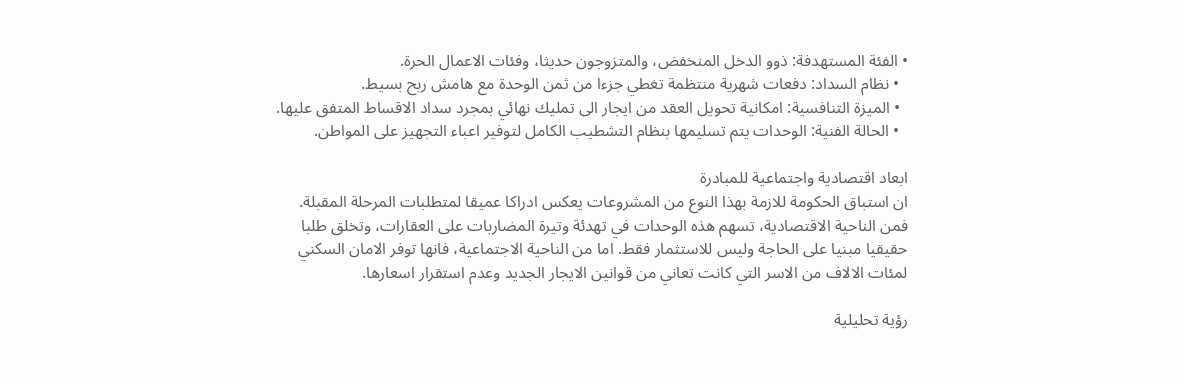• الفئة المستهدفة: ذوو الدخل المنخفض، والمتزوجون حديثا، وفئات الاعمال الحرة.
  • نظام السداد: دفعات شهرية منتظمة تغطي جزءا من ثمن الوحدة مع هامش ربح بسيط.
  • الميزة التنافسية: امكانية تحويل العقد من ايجار الى تمليك نهائي بمجرد سداد الاقساط المتفق عليها.
  • الحالة الفنية: الوحدات يتم تسليمها بنظام التشطيب الكامل لتوفير اعباء التجهيز على المواطن.

ابعاد اقتصادية واجتماعية للمبادرة
ان استباق الحكومة للازمة بهذا النوع من المشروعات يعكس ادراكا عميقا لمتطلبات المرحلة المقبلة. فمن الناحية الاقتصادية، تسهم هذه الوحدات في تهدئة وتيرة المضاربات على العقارات، وتخلق طلبا حقيقيا مبنيا على الحاجة وليس للاستثمار فقط. اما من الناحية الاجتماعية، فانها توفر الامان السكني لمئات الالاف من الاسر التي كانت تعاني من قوانين الايجار الجديد وعدم استقرار اسعارها.

رؤية تحليلية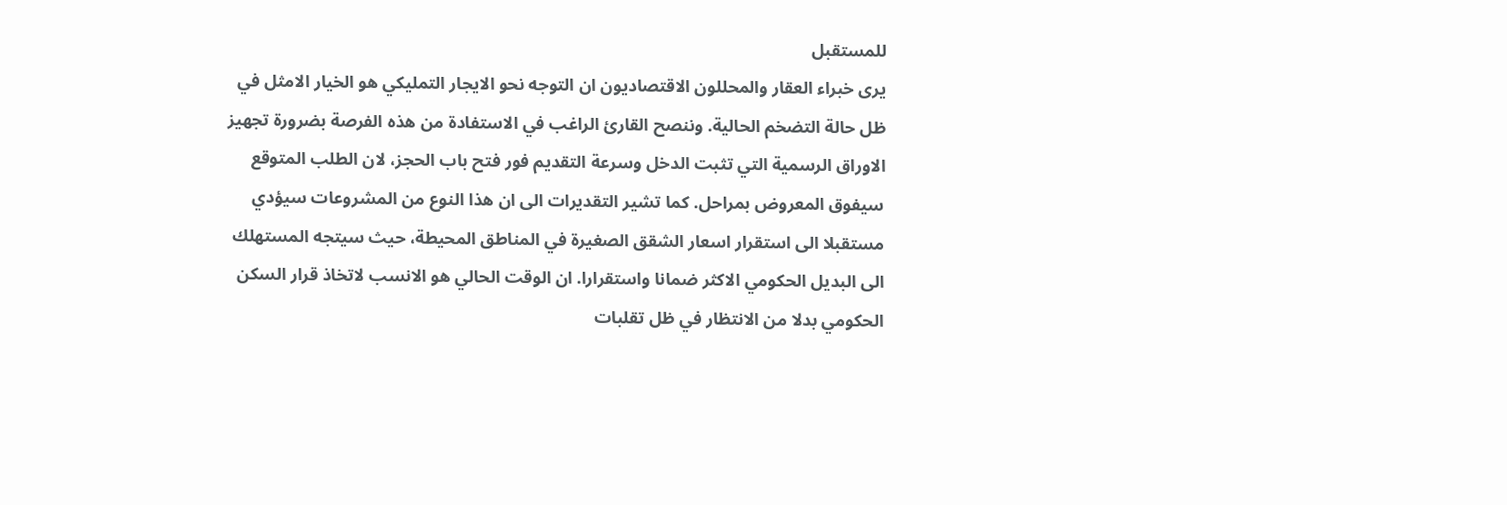للمستقبل
يرى خبراء العقار والمحللون الاقتصاديون ان التوجه نحو الايجار التمليكي هو الخيار الامثل في ظل حالة التضخم الحالية. وننصح القارئ الراغب في الاستفادة من هذه الفرصة بضرورة تجهيز الاوراق الرسمية التي تثبت الدخل وسرعة التقديم فور فتح باب الحجز، لان الطلب المتوقع سيفوق المعروض بمراحل. كما تشير التقديرات الى ان هذا النوع من المشروعات سيؤدي مستقبلا الى استقرار اسعار الشقق الصغيرة في المناطق المحيطة، حيث سيتجه المستهلك الى البديل الحكومي الاكثر ضمانا واستقرارا. ان الوقت الحالي هو الانسب لاتخاذ قرار السكن الحكومي بدلا من الانتظار في ظل تقلبات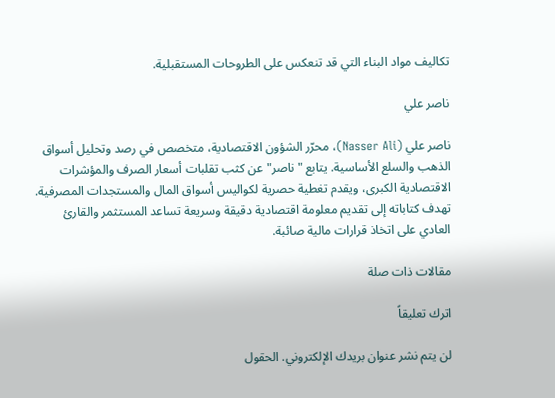تكاليف مواد البناء التي قد تنعكس على الطروحات المستقبلية.

ناصر علي

ناصر علي (Nasser Ali)، محرّر الشؤون الاقتصادية، متخصص في رصد وتحليل أسواق الذهب والسلع الأساسية. يتابع "ناصر" عن كثب تقلبات أسعار الصرف والمؤشرات الاقتصادية الكبرى، ويقدم تغطية حصرية لكواليس أسواق المال والمستجدات المصرفية. تهدف كتاباته إلى تقديم معلومة اقتصادية دقيقة وسريعة تساعد المستثمر والقارئ العادي على اتخاذ قرارات مالية صائبة.

مقالات ذات صلة

اترك تعليقاً

لن يتم نشر عنوان بريدك الإلكتروني. الحقول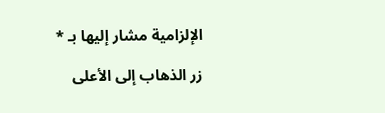الإلزامية مشار إليها بـ *

زر الذهاب إلى الأعلى